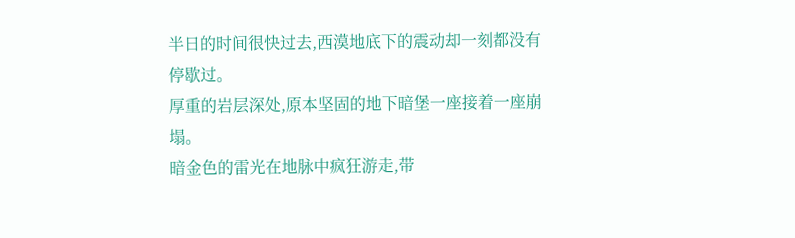半日的时间很快过去,西漠地底下的震动却一刻都没有停歇过。
厚重的岩层深处,原本坚固的地下暗堡一座接着一座崩塌。
暗金色的雷光在地脉中疯狂游走,带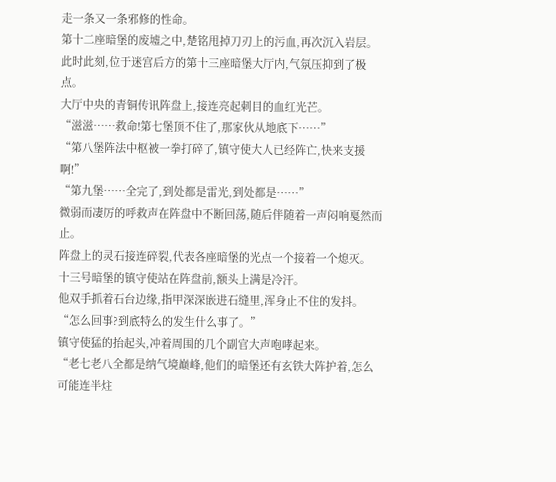走一条又一条邪修的性命。
第十二座暗堡的废墟之中,楚铭甩掉刀刃上的污血,再次沉入岩层。
此时此刻,位于迷宫后方的第十三座暗堡大厅内,气氛压抑到了极点。
大厅中央的青铜传讯阵盘上,接连亮起刺目的血红光芒。
“滋滋……救命!第七堡顶不住了,那家伙从地底下……”
“第八堡阵法中枢被一拳打碎了,镇守使大人已经阵亡,快来支援啊!”
“第九堡……全完了,到处都是雷光,到处都是……”
微弱而凄厉的呼救声在阵盘中不断回荡,随后伴随着一声闷响戛然而止。
阵盘上的灵石接连碎裂,代表各座暗堡的光点一个接着一个熄灭。
十三号暗堡的镇守使站在阵盘前,额头上满是冷汗。
他双手抓着石台边缘,指甲深深嵌进石缝里,浑身止不住的发抖。
“怎么回事?到底特么的发生什么事了。”
镇守使猛的抬起头,冲着周围的几个副官大声咆哮起来。
“老七老八全都是纳气境巅峰,他们的暗堡还有玄铁大阵护着,怎么可能连半炷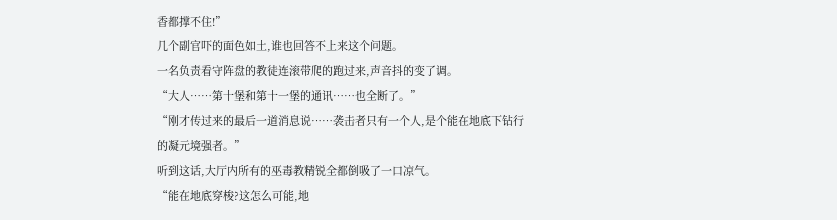香都撑不住!”
几个副官吓的面色如土,谁也回答不上来这个问题。
一名负责看守阵盘的教徒连滚带爬的跑过来,声音抖的变了调。
“大人……第十堡和第十一堡的通讯……也全断了。”
“刚才传过来的最后一道消息说……袭击者只有一个人,是个能在地底下钻行的凝元境强者。”
听到这话,大厅内所有的巫毒教精锐全都倒吸了一口凉气。
“能在地底穿梭?这怎么可能,地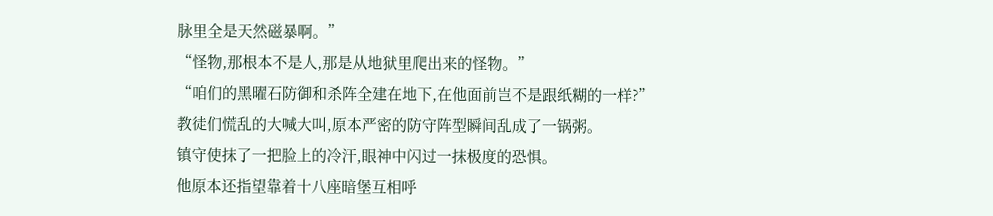脉里全是天然磁暴啊。”
“怪物,那根本不是人,那是从地狱里爬出来的怪物。”
“咱们的黑曜石防御和杀阵全建在地下,在他面前岂不是跟纸糊的一样?”
教徒们慌乱的大喊大叫,原本严密的防守阵型瞬间乱成了一锅粥。
镇守使抹了一把脸上的冷汗,眼神中闪过一抹极度的恐惧。
他原本还指望靠着十八座暗堡互相呼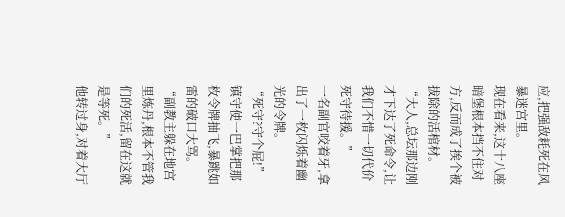应,把强敌耗死在风暴迷宫里。
现在看来,这十八座暗堡根本挡不住对方,反而成了挨个被拔除的活棺材。
“大人,总坛那边刚才下达了死命令,让我们不惜一切代价死守待援。”
一名副官咬着牙,拿出了一枚闪烁着幽光的令牌。
“死守?守个屁!”
镇守使一巴掌把那枚令牌抽飞,暴跳如雷的破口大骂。
“副教主躲在地宫里炼丹,根本不管我们的死活,留在这就是等死。”
他转过身,对着大厅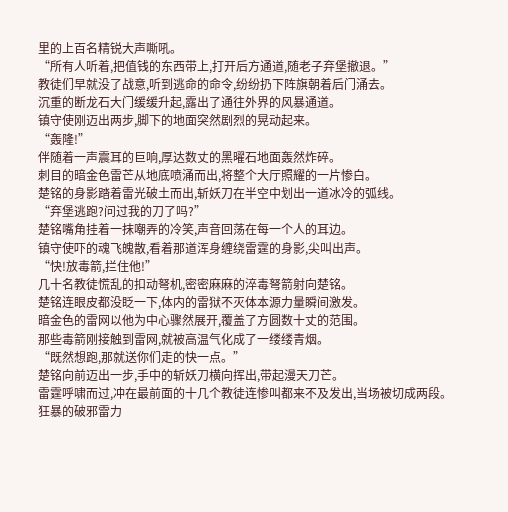里的上百名精锐大声嘶吼。
“所有人听着,把值钱的东西带上,打开后方通道,随老子弃堡撤退。”
教徒们早就没了战意,听到逃命的命令,纷纷扔下阵旗朝着后门涌去。
沉重的断龙石大门缓缓升起,露出了通往外界的风暴通道。
镇守使刚迈出两步,脚下的地面突然剧烈的晃动起来。
“轰隆!”
伴随着一声震耳的巨响,厚达数丈的黑曜石地面轰然炸碎。
刺目的暗金色雷芒从地底喷涌而出,将整个大厅照耀的一片惨白。
楚铭的身影踏着雷光破土而出,斩妖刀在半空中划出一道冰冷的弧线。
“弃堡逃跑?问过我的刀了吗?”
楚铭嘴角挂着一抹嘲弄的冷笑,声音回荡在每一个人的耳边。
镇守使吓的魂飞魄散,看着那道浑身缠绕雷霆的身影,尖叫出声。
“快!放毒箭,拦住他!”
几十名教徒慌乱的扣动弩机,密密麻麻的淬毒弩箭射向楚铭。
楚铭连眼皮都没眨一下,体内的雷狱不灭体本源力量瞬间激发。
暗金色的雷网以他为中心骤然展开,覆盖了方圆数十丈的范围。
那些毒箭刚接触到雷网,就被高温气化成了一缕缕青烟。
“既然想跑,那就送你们走的快一点。”
楚铭向前迈出一步,手中的斩妖刀横向挥出,带起漫天刀芒。
雷霆呼啸而过,冲在最前面的十几个教徒连惨叫都来不及发出,当场被切成两段。
狂暴的破邪雷力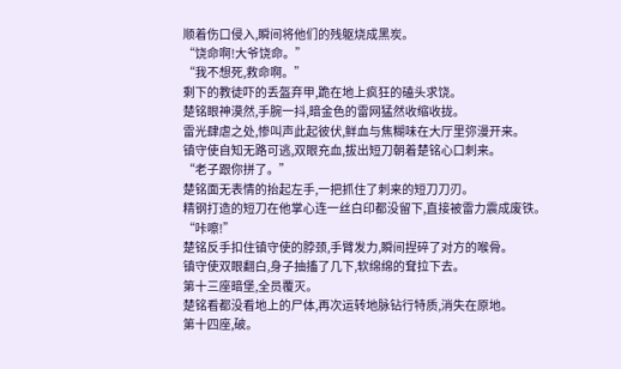顺着伤口侵入,瞬间将他们的残躯烧成黑炭。
“饶命啊!大爷饶命。”
“我不想死,救命啊。”
剩下的教徒吓的丢盔弃甲,跪在地上疯狂的磕头求饶。
楚铭眼神漠然,手腕一抖,暗金色的雷网猛然收缩收拢。
雷光肆虐之处,惨叫声此起彼伏,鲜血与焦糊味在大厅里弥漫开来。
镇守使自知无路可逃,双眼充血,拔出短刀朝着楚铭心口刺来。
“老子跟你拼了。”
楚铭面无表情的抬起左手,一把抓住了刺来的短刀刀刃。
精钢打造的短刀在他掌心连一丝白印都没留下,直接被雷力震成废铁。
“咔嚓!”
楚铭反手扣住镇守使的脖颈,手臂发力,瞬间捏碎了对方的喉骨。
镇守使双眼翻白,身子抽搐了几下,软绵绵的耷拉下去。
第十三座暗堡,全员覆灭。
楚铭看都没看地上的尸体,再次运转地脉钻行特质,消失在原地。
第十四座,破。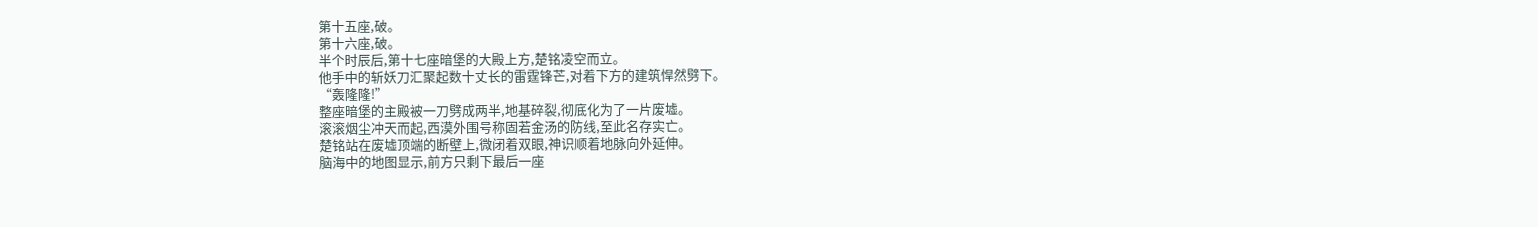第十五座,破。
第十六座,破。
半个时辰后,第十七座暗堡的大殿上方,楚铭凌空而立。
他手中的斩妖刀汇聚起数十丈长的雷霆锋芒,对着下方的建筑悍然劈下。
“轰隆隆!”
整座暗堡的主殿被一刀劈成两半,地基碎裂,彻底化为了一片废墟。
滚滚烟尘冲天而起,西漠外围号称固若金汤的防线,至此名存实亡。
楚铭站在废墟顶端的断壁上,微闭着双眼,神识顺着地脉向外延伸。
脑海中的地图显示,前方只剩下最后一座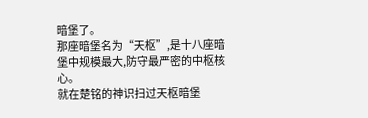暗堡了。
那座暗堡名为“天枢”,是十八座暗堡中规模最大,防守最严密的中枢核心。
就在楚铭的神识扫过天枢暗堡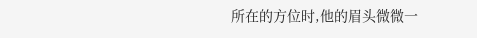所在的方位时,他的眉头微微一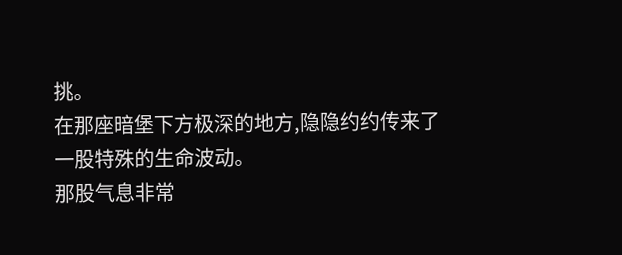挑。
在那座暗堡下方极深的地方,隐隐约约传来了一股特殊的生命波动。
那股气息非常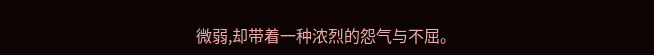微弱,却带着一种浓烈的怨气与不屈。